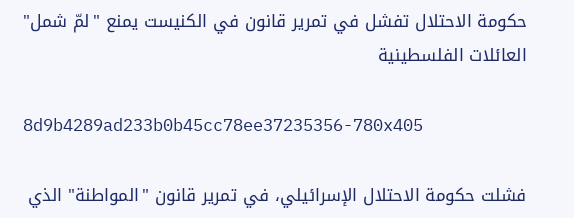حكومة الاحتلال تفشل في تمرير قانون في الكنيست يمنع "لمّ شمل" العائلات الفلسطينية

8d9b4289ad233b0b45cc78ee37235356-780x405

فشلت حكومة الاحتلال الإسرائيلي، في تمرير قانون "المواطنة" الذي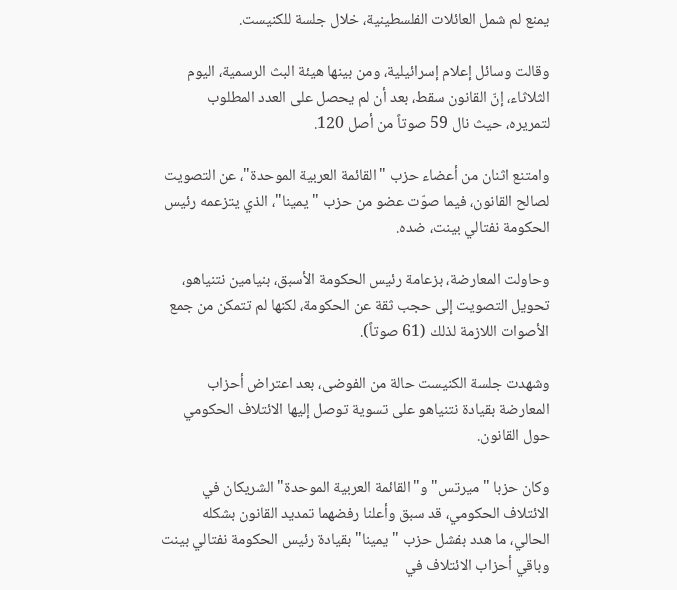يمنع لم شمل العائلات الفلسطينية، خلال جلسة للكنيست.

وقالت وسائل إعلام إسرائيلية، ومن بينها هيئة البث الرسمية، اليوم الثلاثاء، إنّ القانون سقط، بعد أن لم يحصل على العدد المطلوب لتمريره، حيث نال 59 صوتاً من أصل 120.

وامتنع اثنان من أعضاء حزب "القائمة العربية الموحدة"، عن التصويت لصالح القانون، فيما صوّت عضو من حزب "يمينا"، الذي يتزعمه رئيس الحكومة نفتالي بينت، ضده.

وحاولت المعارضة، بزعامة رئيس الحكومة الأسبق، بنيامين نتنياهو، تحويل التصويت إلى حجب ثقة عن الحكومة، لكنها لم تتمكن من جمع الأصوات اللازمة لذلك (61 صوتاً).

وشهدت جلسة الكنيست حالة من الفوضى، بعد اعتراض أحزاب المعارضة بقيادة نتنياهو على تسوية توصل إليها الائتلاف الحكومي حول القانون.

وكان حزبا "ميرتس" و"القائمة العربية الموحدة" الشريكان في الائتلاف الحكومي، قد سبق وأعلنا رفضهما تمديد القانون بشكله الحالي، ما هدد بفشل حزب "يمينا" بقيادة رئيس الحكومة نفتالي بينت وباقي أحزاب الائتلاف في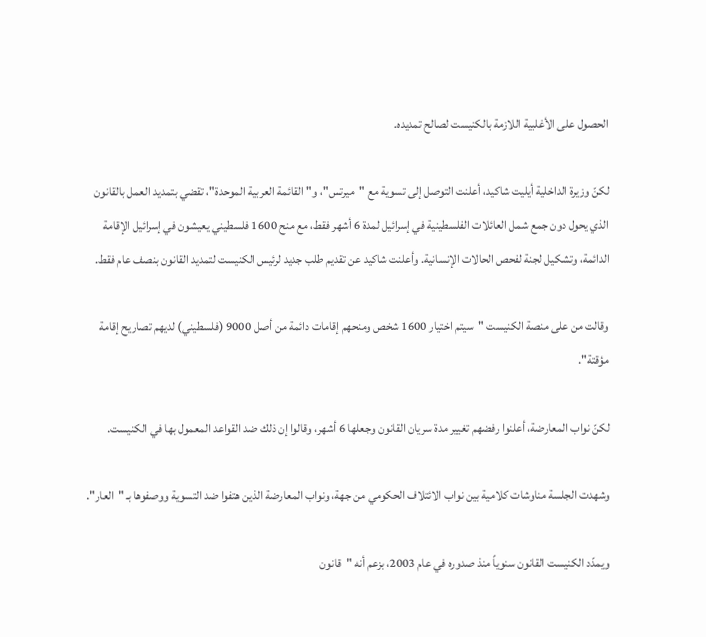الحصول على الأغلبية اللازمة بالكنيست لصالح تمديده.

لكنّ وزيرة الداخلية أيليت شاكيد، أعلنت التوصل إلى تسوية مع "ميرتس"، و"القائمة العربية الموحدة"، تقضي بتمديد العمل بالقانون الذي يحول دون جمع شمل العائلات الفلسطينية في إسرائيل لمدة 6 أشهر فقط، مع منح 1600 فلسطيني يعيشون في إسرائيل الإقامة الدائمة، وتشكيل لجنة لفحص الحالات الإنسانية. وأعلنت شاكيد عن تقديم طلب جديد لرئيس الكنيست لتمديد القانون بنصف عام فقط.

وقالت من على منصة الكنيست "سيتم اختيار 1600 شخص ومنحهم إقامات دائمة من أصل 9000 (فلسطيني) لديهم تصاريح إقامة مؤقتة".

لكنّ نواب المعارضة، أعلنوا رفضهم تغيير مدة سريان القانون وجعلها 6 أشهر، وقالوا إن ذلك ضد القواعد المعمول بها في الكنيست.

وشهدت الجلسة مناوشات كلامية بين نواب الائتلاف الحكومي من جهة، ونواب المعارضة الذين هتفوا ضد التسوية ووصفوها بـ "العار".

ويمدّد الكنيست القانون سنوياً منذ صدوره في عام 2003، بزعم أنه "قانون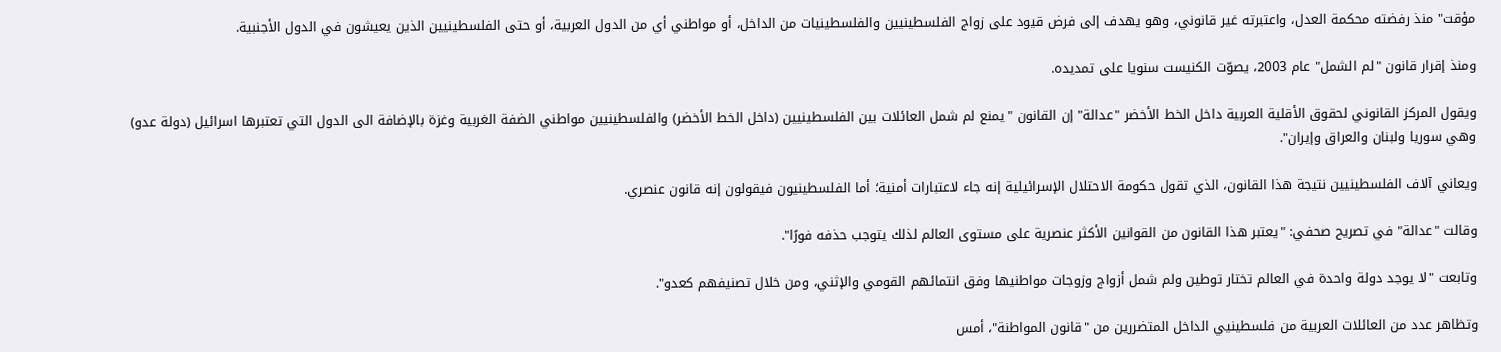مؤقت" منذ رفضته محكمة العدل، واعتبرته غير قانوني، وهو يهدف إلى فرض قيود على زواج الفلسطينيين والفلسطينيات من الداخل، أو مواطني أي من الدول العربية، أو حتى الفلسطينيين الذين يعيشون في الدول الأجنبية.

ومنذ إقرار قانون "لم الشمل" عام 2003، يصوّت الكنيست سنويا على تمديده.

ويقول المركز القانوني لحقوق الأقلية العربية داخل الخط الأخضر "عدالة" إن القانون "يمنع لم شمل العائلات بين الفلسطينيين (داخل الخط الأخضر) والفلسطينيين مواطني الضفة الغربية وغزة بالإضافة الى الدول التي تعتبرها اسرائيل (دولة عدو) وهي سوريا ولبنان والعراق وإيران".

ويعاني آلاف الفلسطينيين نتيجة هذا القانون، الذي تقول حكومة الاحتلال الإسرائيلية إنه جاء لاعتبارات أمنية؛ أما الفلسطينيون فيقولون إنه قانون عنصري.

وقالت "عدالة" في تصريح صحفي: "يعتبر هذا القانون من القوانين الأكثر عنصرية على مستوى العالم لذلك يتوجب حذفه فورًا".

وتابعت "لا يوجد دولة واحدة في العالم تختار توطين ولم شمل أزواج وزوجات مواطنيها وفق انتمائهم القومي والإثني، ومن خلال تصنيفهم كعدو".

وتظاهر عدد من العائلات العربية من فلسطينيي الداخل المتضررين من "قانون المواطنة"، أمس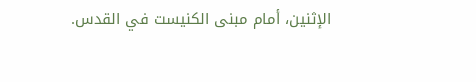الإثنين، أمام مبنى الكنيست في القدس.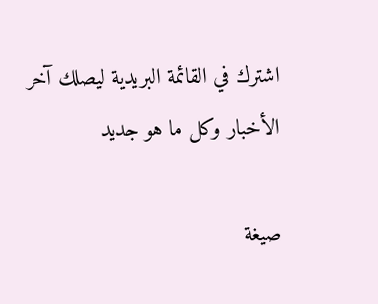اشترك في القائمة البريدية ليصلك آخر الأخبار وكل ما هو جديد

صيغة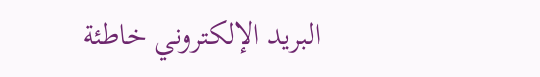البريد الإلكتروني خاطئة